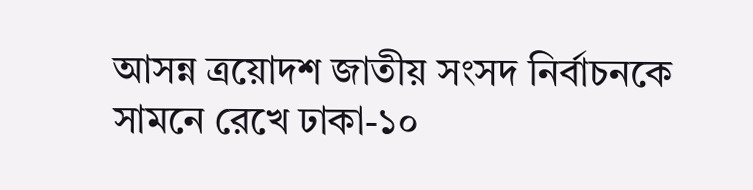আসন্ন ত্রয়োদশ জাতীয় সংসদ নির্বাচনকে সামনে রেখে ঢাকা-১০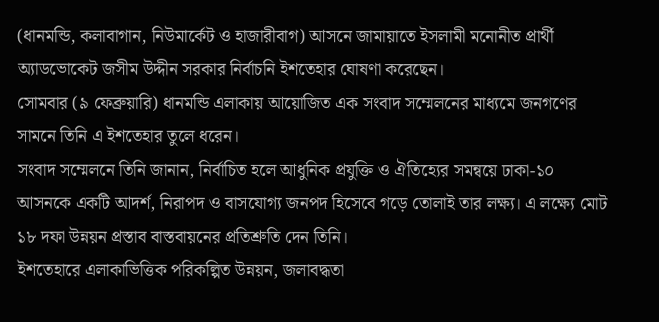(ধানমন্ডি, কলাবাগান, নিউমার্কেট ও হাজারীবাগ) আসনে জামায়াতে ইসলামী মনোনীত প্রার্থী অ্যাডভোকেট জসীম উদ্দীন সরকার নির্বাচনি ইশতেহার ঘোষণা করেছেন।
সোমবার (৯ ফেব্রুয়ারি) ধানমন্ডি এলাকায় আয়োজিত এক সংবাদ সম্মেলনের মাধ্যমে জনগণের সামনে তিনি এ ইশতেহার তুলে ধরেন।
সংবাদ সম্মেলনে তিনি জানান, নির্বাচিত হলে আধুনিক প্রযুক্তি ও ঐতিহ্যের সমন্বয়ে ঢাকা-১০ আসনকে একটি আদর্শ, নিরাপদ ও বাসযোগ্য জনপদ হিসেবে গড়ে তোলাই তার লক্ষ্য। এ লক্ষ্যে মোট ১৮ দফা উন্নয়ন প্রস্তাব বাস্তবায়নের প্রতিশ্রুতি দেন তিনি।
ইশতেহারে এলাকাভিত্তিক পরিকল্পিত উন্নয়ন, জলাবদ্ধতা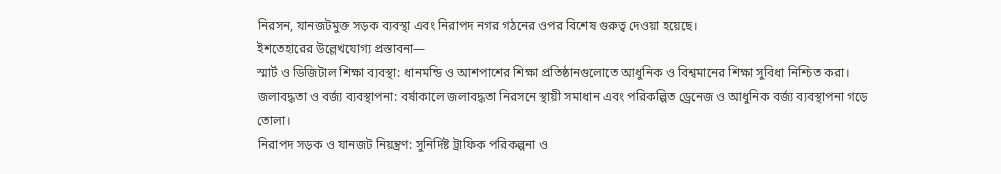নিরসন, যানজটমুক্ত সড়ক ব্যবস্থা এবং নিরাপদ নগর গঠনের ওপর বিশেষ গুরুত্ব দেওয়া হয়েছে।
ইশতেহারের উল্লেখযোগ্য প্রস্তাবনা—
স্মার্ট ও ডিজিটাল শিক্ষা ব্যবস্থা: ধানমন্ডি ও আশপাশের শিক্ষা প্রতিষ্ঠানগুলোতে আধুনিক ও বিশ্বমানের শিক্ষা সুবিধা নিশ্চিত করা।
জলাবদ্ধতা ও বর্জ্য ব্যবস্থাপনা: বর্ষাকালে জলাবদ্ধতা নিরসনে স্থায়ী সমাধান এবং পরিকল্পিত ড্রেনেজ ও আধুনিক বর্জ্য ব্যবস্থাপনা গড়ে তোলা।
নিরাপদ সড়ক ও যানজট নিয়ন্ত্রণ: সুনির্দিষ্ট ট্রাফিক পরিকল্পনা ও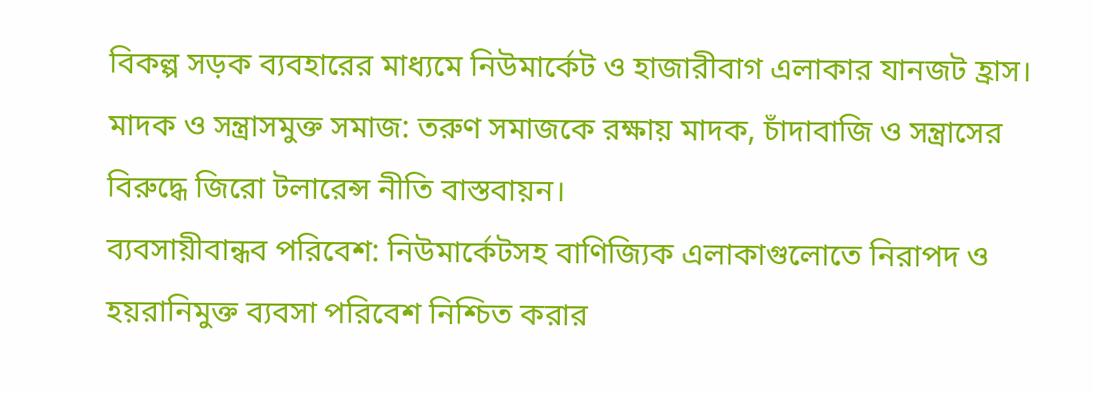বিকল্প সড়ক ব্যবহারের মাধ্যমে নিউমার্কেট ও হাজারীবাগ এলাকার যানজট হ্রাস।
মাদক ও সন্ত্রাসমুক্ত সমাজ: তরুণ সমাজকে রক্ষায় মাদক, চাঁদাবাজি ও সন্ত্রাসের বিরুদ্ধে জিরো টলারেন্স নীতি বাস্তবায়ন।
ব্যবসায়ীবান্ধব পরিবেশ: নিউমার্কেটসহ বাণিজ্যিক এলাকাগুলোতে নিরাপদ ও হয়রানিমুক্ত ব্যবসা পরিবেশ নিশ্চিত করার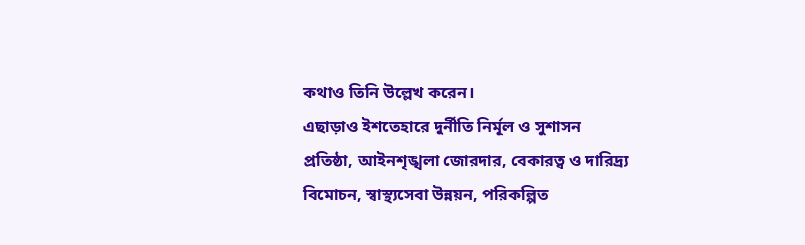কথাও তিনি উল্লেখ করেন।
এছাড়াও ইশতেহারে দুর্নীতি নির্মূল ও সুশাসন প্রতিষ্ঠা, আইনশৃঙ্খলা জোরদার, বেকারত্ব ও দারিদ্র্য বিমোচন, স্বাস্থ্যসেবা উন্নয়ন, পরিকল্পিত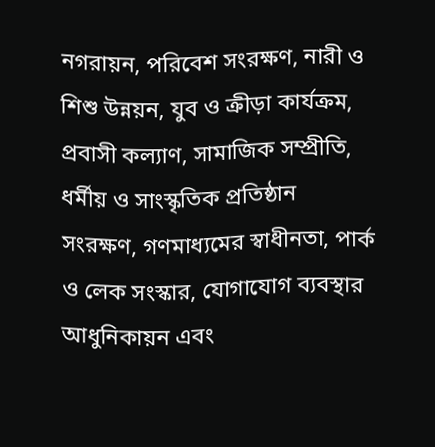নগরায়ন, পরিবেশ সংরক্ষণ, নারী ও শিশু উন্নয়ন, যুব ও ক্রীড়া কার্যক্রম, প্রবাসী কল্যাণ, সামাজিক সম্প্রীতি, ধর্মীয় ও সাংস্কৃতিক প্রতিষ্ঠান সংরক্ষণ, গণমাধ্যমের স্বাধীনতা, পার্ক ও লেক সংস্কার, যোগাযোগ ব্যবস্থার আধুনিকায়ন এবং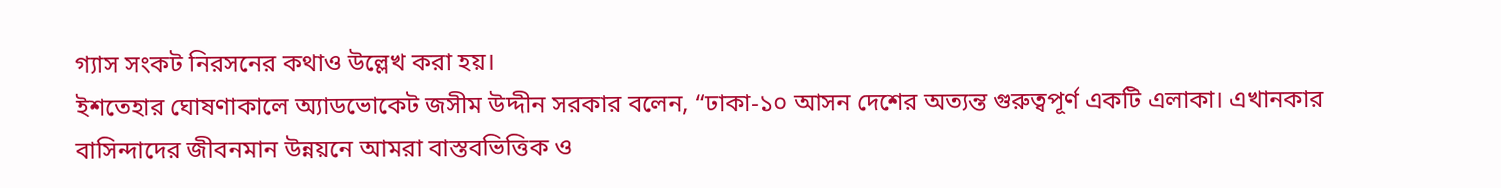গ্যাস সংকট নিরসনের কথাও উল্লেখ করা হয়।
ইশতেহার ঘোষণাকালে অ্যাডভোকেট জসীম উদ্দীন সরকার বলেন, “ঢাকা-১০ আসন দেশের অত্যন্ত গুরুত্বপূর্ণ একটি এলাকা। এখানকার বাসিন্দাদের জীবনমান উন্নয়নে আমরা বাস্তবভিত্তিক ও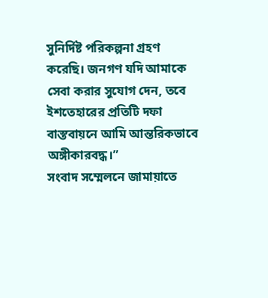সুনির্দিষ্ট পরিকল্পনা গ্রহণ করেছি। জনগণ যদি আমাকে সেবা করার সুযোগ দেন, তবে ইশতেহারের প্রতিটি দফা বাস্তবায়নে আমি আন্তরিকভাবে অঙ্গীকারবদ্ধ।”
সংবাদ সম্মেলনে জামায়াতে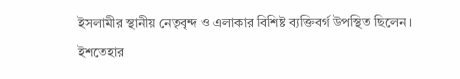ইসলামীর স্থানীয় নেতৃবৃন্দ ও এলাকার বিশিষ্ট ব্যক্তিবর্গ উপস্থিত ছিলেন। ইশতেহার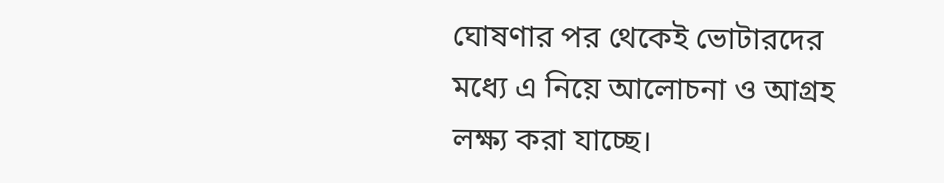ঘোষণার পর থেকেই ভোটারদের মধ্যে এ নিয়ে আলোচনা ও আগ্রহ লক্ষ্য করা যাচ্ছে।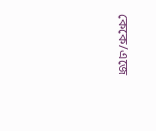কেকে/এজে